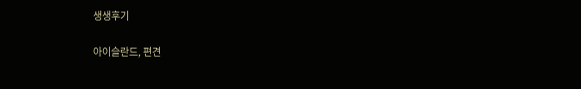생생후기

아이슬란드, 편견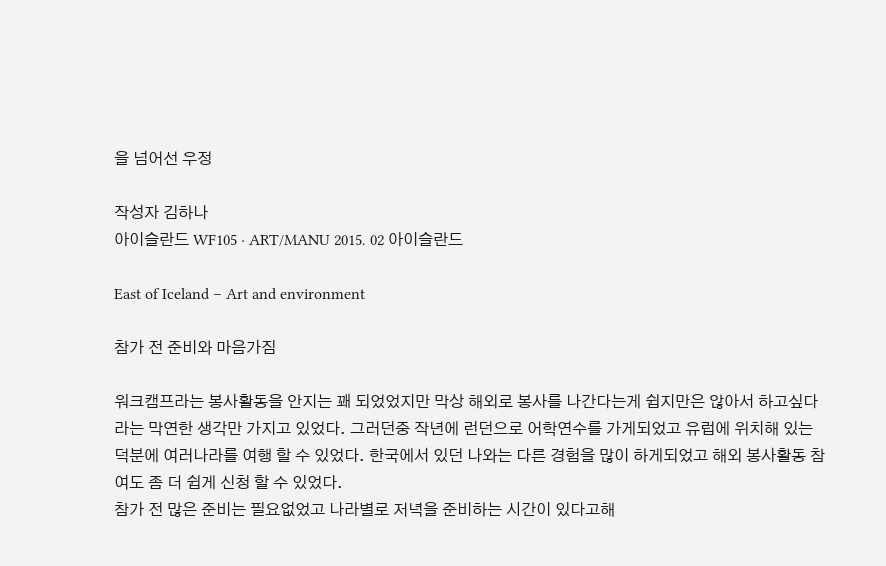을 넘어선 우정

작성자 김하나
아이슬란드 WF105 · ART/MANU 2015. 02 아이슬란드

East of Iceland – Art and environment

참가 전 준비와 마음가짐

워크캠프라는 봉사활동을 안지는 꽤 되었었지만 막상 해외로 봉사를 나간다는게 쉽지만은 않아서 하고싶다라는 막연한 생각만 가지고 있었다. 그러던중 작년에 런던으로 어학연수를 가게되었고 유럽에 위치해 있는 덕분에 여러나라를 여행 할 수 있었다. 한국에서 있던 나와는 다른 경험을 많이 하게되었고 해외 봉사활동 참여도 좀 더 쉽게 신청 할 수 있었다.
참가 전 많은 준비는 필요없었고 나라별로 저녁을 준비하는 시간이 있다고해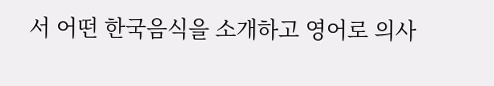서 어떤 한국음식을 소개하고 영어로 의사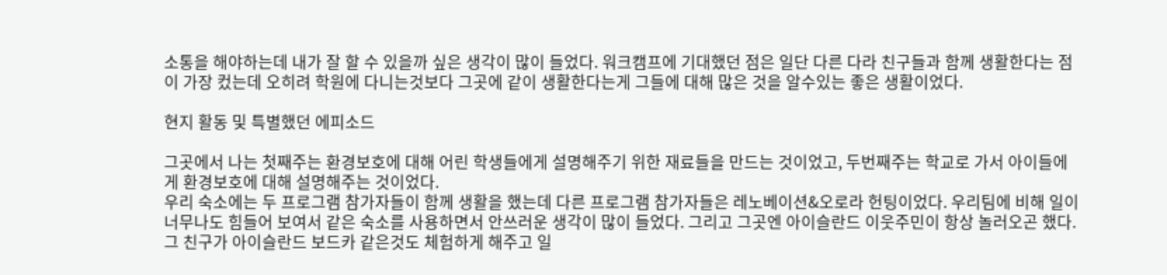소통을 해야하는데 내가 잘 할 수 있을까 싶은 생각이 많이 들었다. 워크캠프에 기대했던 점은 일단 다른 다라 친구들과 함께 생활한다는 점이 가장 컸는데 오히려 학원에 다니는것보다 그곳에 같이 생활한다는게 그들에 대해 많은 것을 알수있는 좋은 생활이었다.

현지 활동 및 특별했던 에피소드

그곳에서 나는 첫째주는 환경보호에 대해 어린 학생들에게 설명해주기 위한 재료들을 만드는 것이었고, 두번째주는 학교로 가서 아이들에게 환경보호에 대해 설명해주는 것이었다.
우리 숙소에는 두 프로그램 참가자들이 함께 생활을 했는데 다른 프로그램 참가자들은 레노베이션&오로라 헌팅이었다. 우리팀에 비해 일이 너무나도 힘들어 보여서 같은 숙소를 사용하면서 안쓰러운 생각이 많이 들었다. 그리고 그곳엔 아이슬란드 이웃주민이 항상 놀러오곤 했다. 그 친구가 아이슬란드 보드카 같은것도 체험하게 해주고 일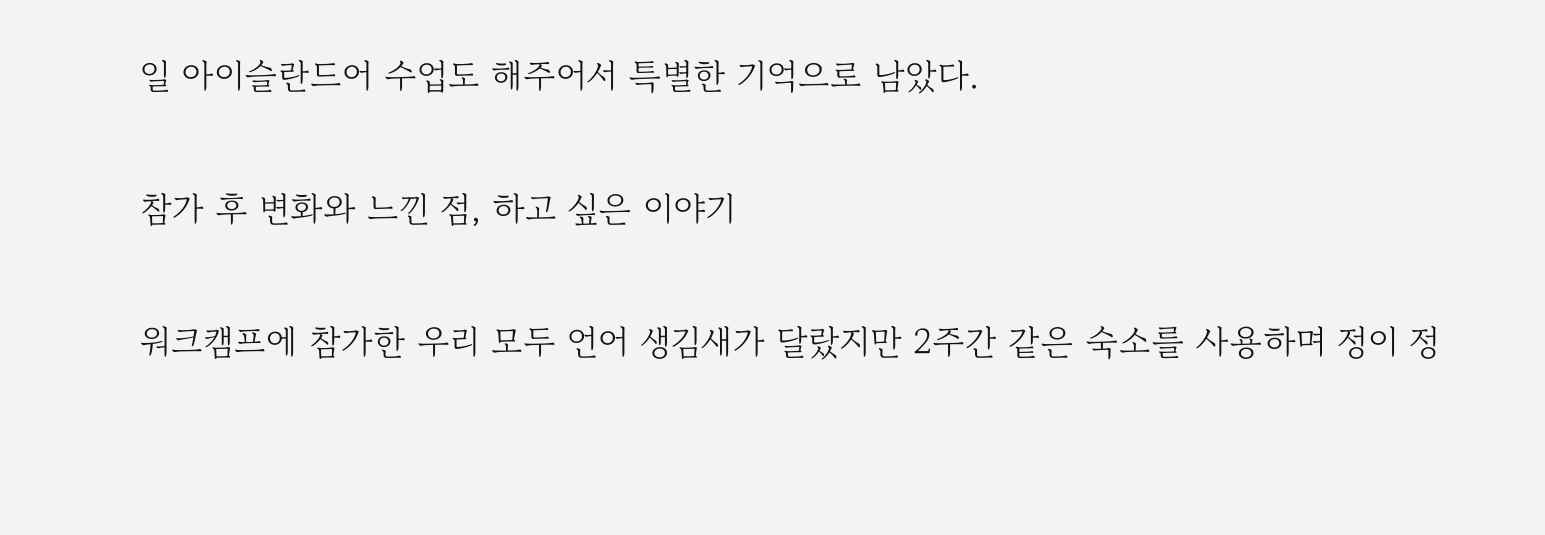일 아이슬란드어 수업도 해주어서 특별한 기억으로 남았다.

참가 후 변화와 느낀 점, 하고 싶은 이야기

워크캠프에 참가한 우리 모두 언어 생김새가 달랐지만 2주간 같은 숙소를 사용하며 정이 정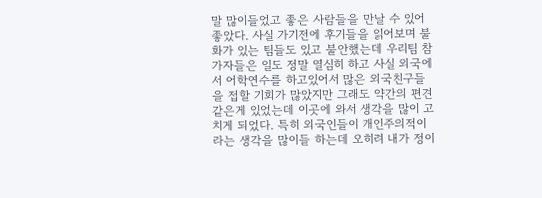말 많이들었고 좋은 사람들을 만날 수 있어 좋았다. 사실 가기전에 후기들을 읽어보며 불화가 있는 팀들도 있고 불안했는데 우리팀 참가자들은 일도 정말 열심히 하고 사실 외국에서 어학연수를 하고있어서 많은 외국친구들을 접할 기회가 많았지만 그래도 약간의 편견같은게 있었는데 이곳에 와서 생각을 많이 고치게 되었다. 특히 외국인들이 개인주의적이라는 생각을 많이들 하는데 오히려 내가 정이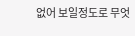없어 보일정도로 무엇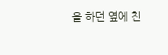을 하던 옆에 친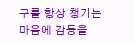구를 항상 챙기는 마음에 감동을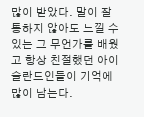많이 받았다. 말이 잘 통하지 않아도 느낄 수 있는 그 무언가를 배웠고 항상 친절했던 아이슬란드인들이 기억에 많이 남는다.